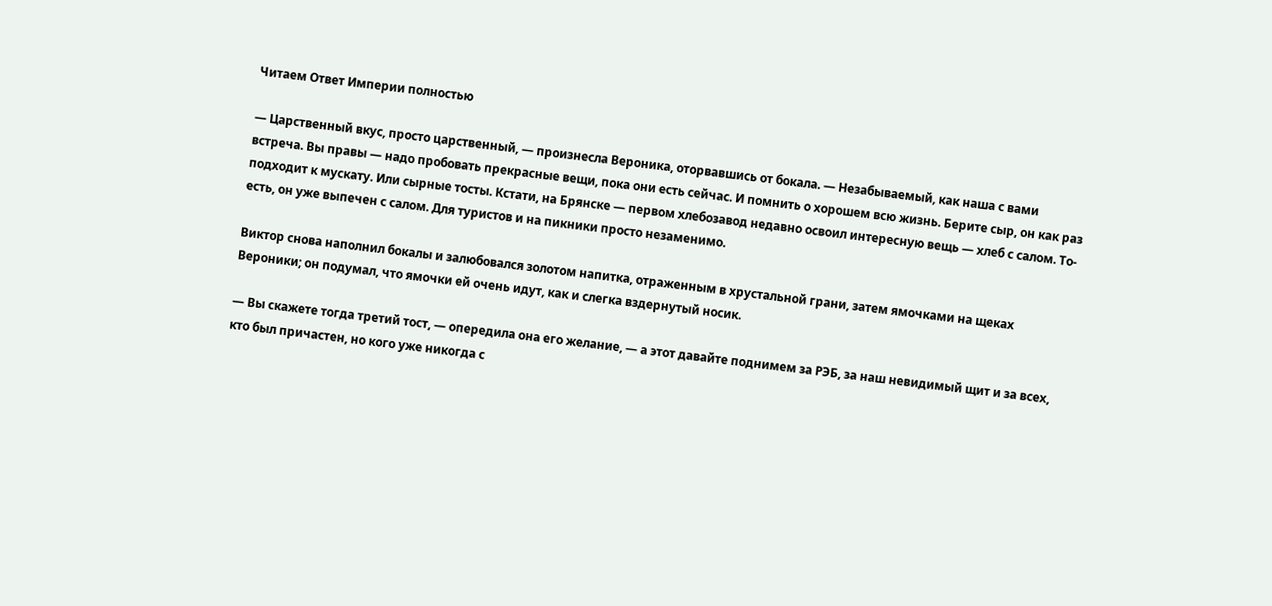Читаем Ответ Империи полностью

— Царственный вкус, просто царственный, — произнесла Вероника, оторвавшись от бокала. — Незабываемый, как наша с вами встреча. Вы правы — надо пробовать прекрасные вещи, пока они есть сейчас. И помнить о хорошем всю жизнь. Берите сыр, он как раз подходит к мускату. Или сырные тосты. Кстати, на Брянске — первом хлебозавод недавно освоил интересную вещь — хлеб с салом. То-есть, он уже выпечен с салом. Для туристов и на пикники просто незаменимо.

Виктор снова наполнил бокалы и залюбовался золотом напитка, отраженным в хрустальной грани, затем ямочками на щеках Вероники; он подумал, что ямочки ей очень идут, как и слегка вздернутый носик.

— Вы скажете тогда третий тост, — опередила она его желание, — а этот давайте поднимем за РЭБ, за наш невидимый щит и за всех, кто был причастен, но кого уже никогда с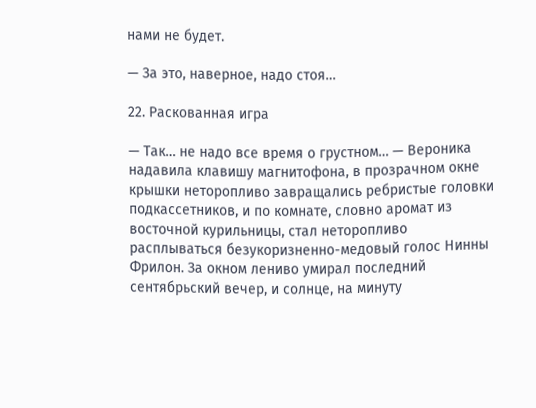нами не будет.

— За это, наверное, надо стоя…

22. Раскованная игра

— Так… не надо все время о грустном… — Вероника надавила клавишу магнитофона, в прозрачном окне крышки неторопливо завращались ребристые головки подкассетников, и по комнате, словно аромат из восточной курильницы, стал неторопливо расплываться безукоризненно-медовый голос Нинны Фрилон. За окном лениво умирал последний сентябрьский вечер, и солнце, на минуту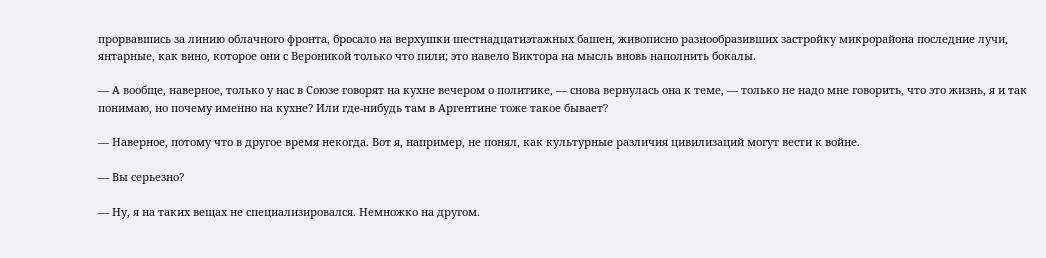прорвавшись за линию облачного фронта, бросало на верхушки шестнадцатиэтажных башен, живописно разнообразивших застройку микрорайона последние лучи, янтарные, как вино, которое они с Вероникой только что пили; это навело Виктора на мысль вновь наполнить бокалы.

— А вообще, наверное, только у нас в Союзе говорят на кухне вечером о политике, — снова вернулась она к теме, — только не надо мне говорить, что это жизнь, я и так понимаю, но почему именно на кухне? Или где-нибудь там в Аргентине тоже такое бывает?

— Наверное, потому что в другое время некогда. Вот я, например, не понял, как культурные различия цивилизаций могут вести к войне.

— Вы серьезно?

— Ну, я на таких вещах не специализировался. Немножко на другом.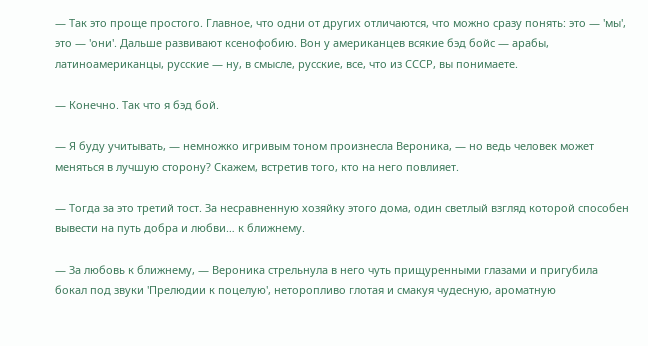— Так это проще простого. Главное, что одни от других отличаются, что можно сразу понять: это — 'мы', это — 'они'. Дальше развивают ксенофобию. Вон у американцев всякие бэд бойс — арабы, латиноамериканцы, русские — ну, в смысле, русские, все, что из СССР, вы понимаете.

— Конечно. Так что я бэд бой.

— Я буду учитывать, — немножко игривым тоном произнесла Вероника, — но ведь человек может меняться в лучшую сторону? Скажем, встретив того, кто на него повлияет.

— Тогда за это третий тост. За несравненную хозяйку этого дома, один светлый взгляд которой способен вывести на путь добра и любви… к ближнему.

— За любовь к ближнему, — Вероника стрельнула в него чуть прищуренными глазами и пригубила бокал под звуки 'Прелюдии к поцелую', неторопливо глотая и смакуя чудесную, ароматную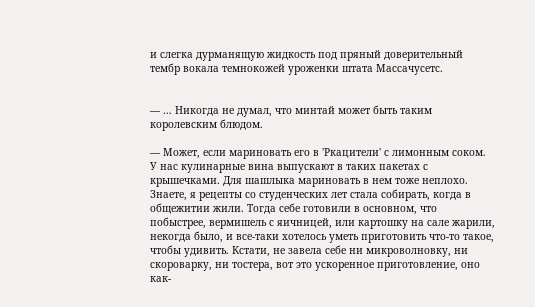и слегка дурманящую жидкость под пряный доверительный тембр вокала темнокожей уроженки штата Массачусетс.


— … Никогда не думал, что минтай может быть таким королевским блюдом.

— Может, если мариновать его в 'Ркацители' с лимонным соком. У нас кулинарные вина выпускают в таких пакетах с крышечками. Для шашлыка мариновать в нем тоже неплохо. Знаете, я рецепты со студенческих лет стала собирать, когда в общежитии жили. Тогда себе готовили в основном, что побыстрее, вермишель с яичницей, или картошку на сале жарили, некогда было, и все-таки хотелось уметь приготовить что-то такое, чтобы удивить. Кстати, не завела себе ни микроволновку, ни скороварку, ни тостера, вот это ускоренное приготовление, оно как-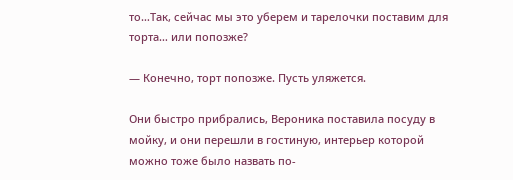то…Так, сейчас мы это уберем и тарелочки поставим для торта… или попозже?

— Конечно, торт попозже. Пусть уляжется.

Они быстро прибрались, Вероника поставила посуду в мойку, и они перешли в гостиную, интерьер которой можно тоже было назвать по-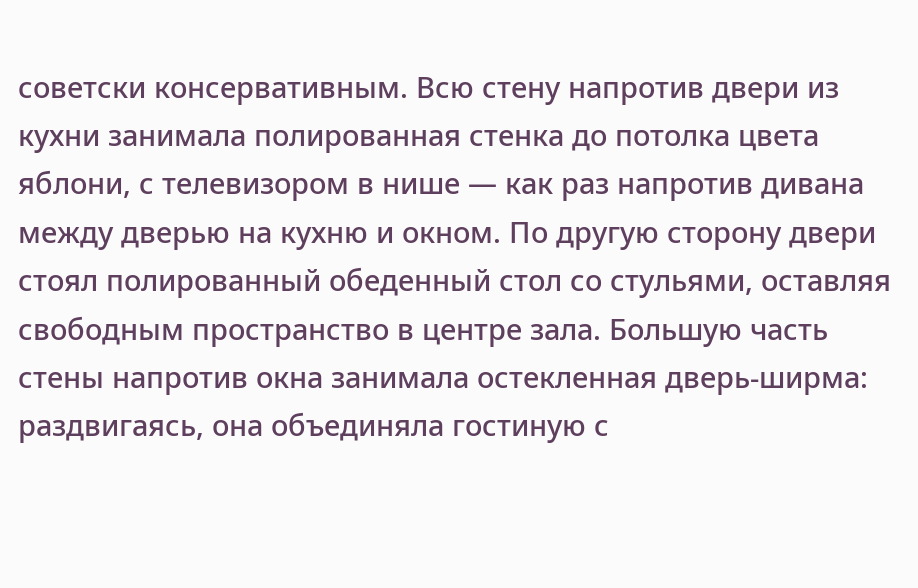советски консервативным. Всю стену напротив двери из кухни занимала полированная стенка до потолка цвета яблони, с телевизором в нише — как раз напротив дивана между дверью на кухню и окном. По другую сторону двери стоял полированный обеденный стол со стульями, оставляя свободным пространство в центре зала. Большую часть стены напротив окна занимала остекленная дверь-ширма: раздвигаясь, она объединяла гостиную с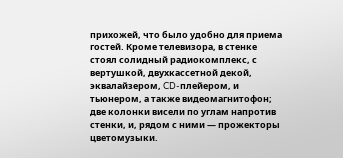прихожей, что было удобно для приема гостей. Кроме телевизора, в стенке стоял солидный радиокомплекс, с вертушкой, двухкассетной декой, эквалайзером, CD-плейером, и тьюнером, а также видеомагнитофон; две колонки висели по углам напротив стенки, и, рядом с ними — прожекторы цветомузыки.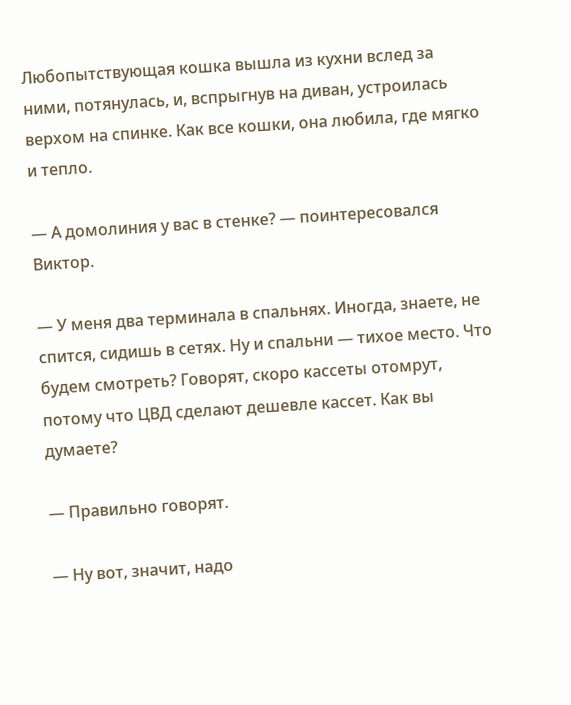Любопытствующая кошка вышла из кухни вслед за ними, потянулась, и, вспрыгнув на диван, устроилась верхом на спинке. Как все кошки, она любила, где мягко и тепло.

— А домолиния у вас в стенке? — поинтересовался Виктор.

— У меня два терминала в спальнях. Иногда, знаете, не спится, сидишь в сетях. Ну и спальни — тихое место. Что будем смотреть? Говорят, скоро кассеты отомрут, потому что ЦВД сделают дешевле кассет. Как вы думаете?

— Правильно говорят.

— Ну вот, значит, надо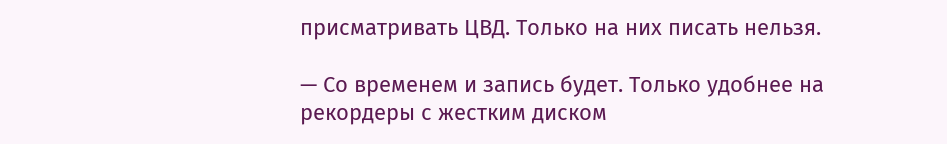присматривать ЦВД. Только на них писать нельзя.

— Со временем и запись будет. Только удобнее на рекордеры с жестким диском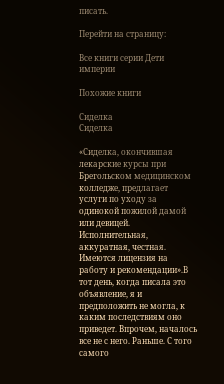писать.

Перейти на страницу:

Все книги серии Дети империи

Похожие книги

Сиделка
Сиделка

«Сиделка, окончившая лекарские курсы при Брегольском медицинском колледже, предлагает услуги по уходу за одинокой пожилой дамой или девицей. Исполнительная, аккуратная, честная. Имеются лицензия на работу и рекомендации».В тот день, когда писала это объявление, я и предположить не могла, к каким последствиям оно приведет. Впрочем, началось все не с него. Раньше. С того самого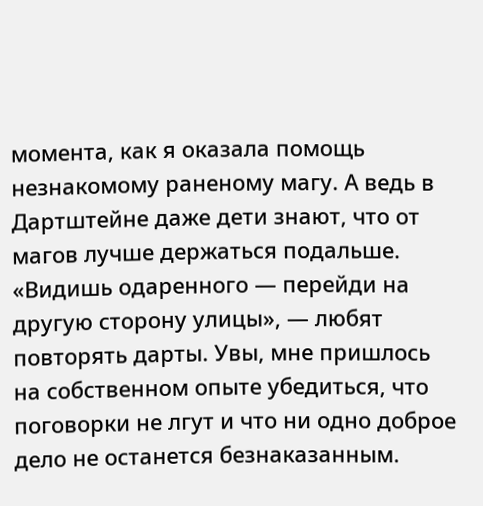момента, как я оказала помощь незнакомому раненому магу. А ведь в Дартштейне даже дети знают, что от магов лучше держаться подальше. «Видишь одаренного — перейди на другую сторону улицы», — любят повторять дарты. Увы, мне пришлось на собственном опыте убедиться, что поговорки не лгут и что ни одно доброе дело не останется безнаказанным.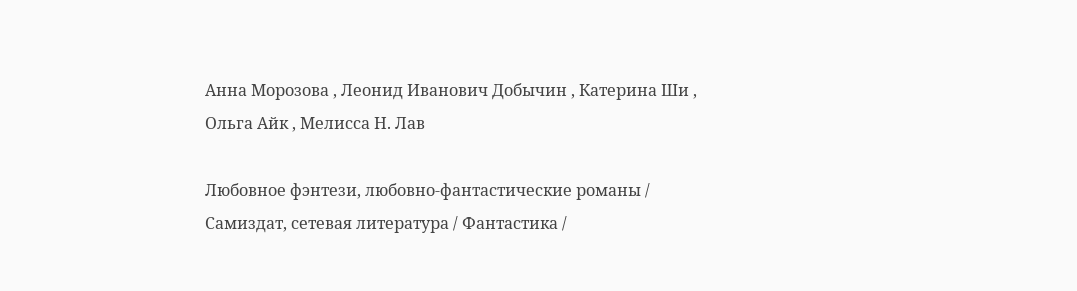Анна Морозова , Леонид Иванович Добычин , Катерина Ши , Ольга Айк , Мелисса Н. Лав

Любовное фэнтези, любовно-фантастические романы / Самиздат, сетевая литература / Фантастика /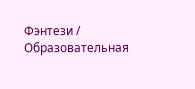Фэнтези / Образовательная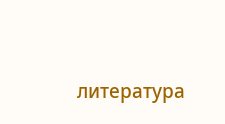литература